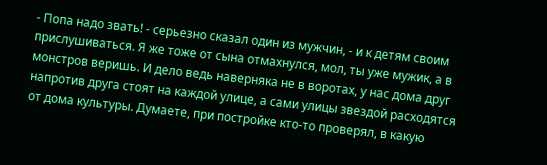- Попа надо звать! - серьезно сказал один из мужчин, - и к детям своим прислушиваться. Я же тоже от сына отмахнулся, мол, ты уже мужик, а в монстров веришь. И дело ведь наверняка не в воротах, у нас дома друг напротив друга стоят на каждой улице, а сами улицы звездой расходятся от дома культуры. Думаете, при постройке кто-то проверял, в какую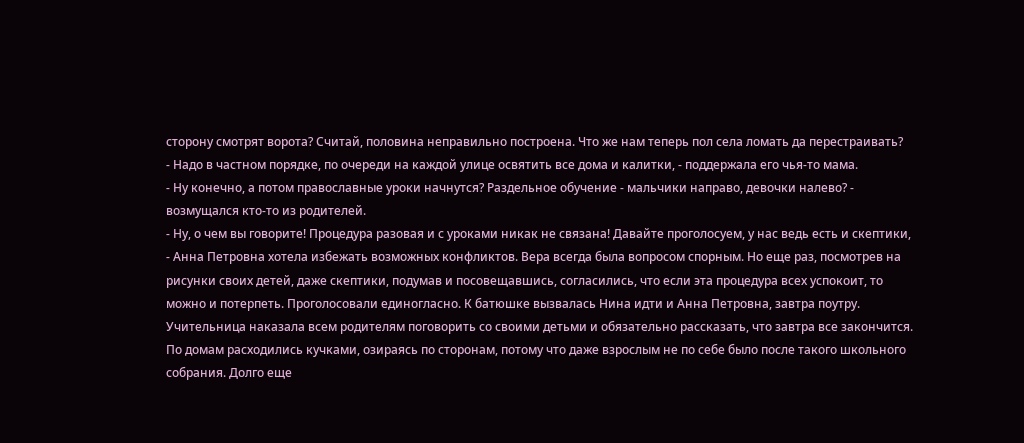сторону смотрят ворота? Считай, половина неправильно построена. Что же нам теперь пол села ломать да перестраивать?
- Надо в частном порядке, по очереди на каждой улице освятить все дома и калитки, - поддержала его чья-то мама.
- Ну конечно, а потом православные уроки начнутся? Раздельное обучение - мальчики направо, девочки налево? - возмущался кто-то из родителей.
- Ну, о чем вы говорите! Процедура разовая и с уроками никак не связана! Давайте проголосуем, у нас ведь есть и скептики, - Анна Петровна хотела избежать возможных конфликтов. Вера всегда была вопросом спорным. Но еще раз, посмотрев на рисунки своих детей, даже скептики, подумав и посовещавшись, согласились, что если эта процедура всех успокоит, то можно и потерпеть. Проголосовали единогласно. К батюшке вызвалась Нина идти и Анна Петровна, завтра поутру. Учительница наказала всем родителям поговорить со своими детьми и обязательно рассказать, что завтра все закончится.
По домам расходились кучками, озираясь по сторонам, потому что даже взрослым не по себе было после такого школьного собрания. Долго еще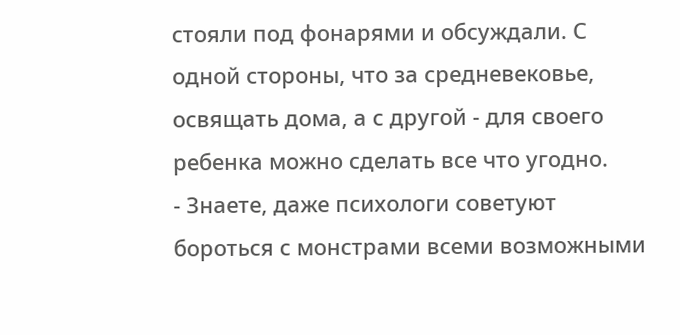стояли под фонарями и обсуждали. С одной стороны, что за средневековье, освящать дома, а с другой - для своего ребенка можно сделать все что угодно.
- Знаете, даже психологи советуют бороться с монстрами всеми возможными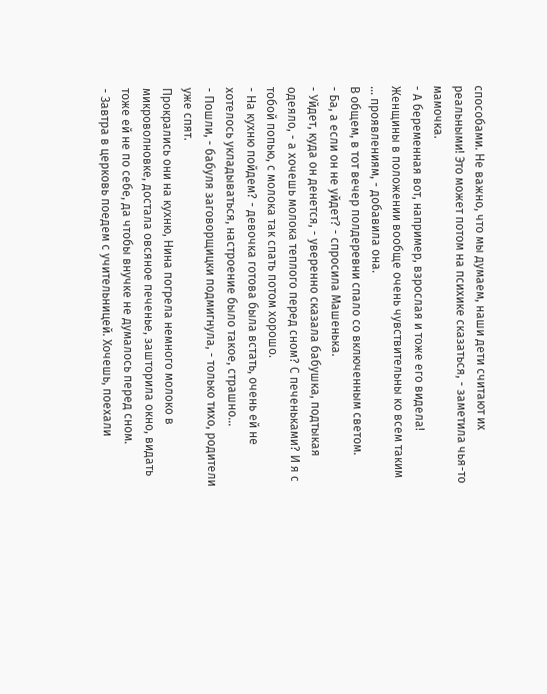способами. Не важно, что мы думаем, наши дети считают их реальными! Это может потом на психике сказаться, - заметила чья-то мамочка.
- А беременная вот, например, взрослая и тоже его видела! Женщины в положении вообще очень чувствительны ко всем таким ... проявлениям, - добавила она.
В общем, в тот вечер полдеревни спало со включенным светом.
- Ба, а если он не уйдет? - спросила Машенька.
- Уйдет, куда он денется, - уверенно сказала бабушка, подтыкая одеяло, - а хочешь молока теплого перед сном? С печеньками? И я с тобой попью, с молока так спать потом хорошо.
- На кухню пойдем? - девочка готова была встать, очень ей не хотелось укладываться, настроение было такое, страшно...
- Пошли, - бабуля заговорщицки подмигнула, - только тихо, родители уже спят.
Прокрались они на кухню, Нина погрела немного молоко в микроволновке, достала овсяное печенье, зашторила окно, видать тоже ей не по себе, да чтобы внучке не думалось перед сном.
- Завтра в церковь поедем с учительницей. Хочешь, поехали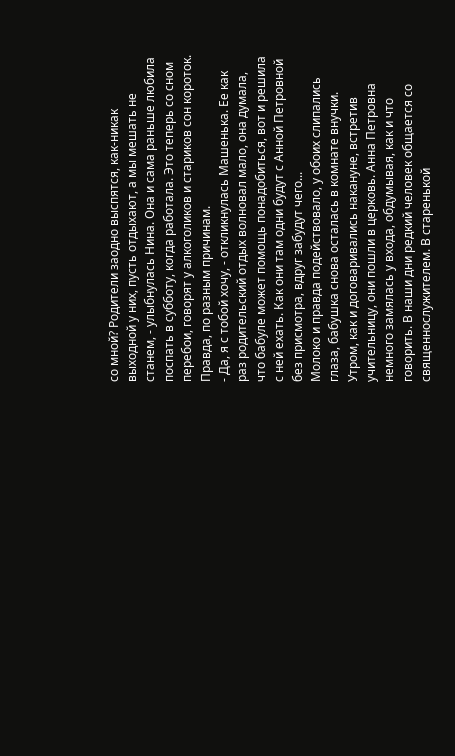со мной? Родители заодно выспятся, как-никак выходной у них, пусть отдыхают, а мы мешать не станем, - улыбнулась Нина. Она и сама раньше любила поспать в субботу, когда работала. Это теперь со сном перебои, говорят у алкоголиков и стариков сон короток. Правда, по разным причинам.
- Да, я с тобой хочу, - откликнулась Машенька. Ее как раз родительский отдых волновал мало, она думала, что бабуле может помощь понадобиться, вот и решила с ней ехать. Как они там одни будут с Анной Петровной без присмотра, вдруг забудут чего...
Молоко и правда подействовало, у обоих слипались глаза, бабушка снова осталась в комнате внучки.
Утром, как и договаривались накануне, встретив учительницу, они пошли в церковь. Анна Петровна немного замялась у входа, обдумывая, как и что говорить. В наши дни редкий человек общается со священнослужителем. В старенькой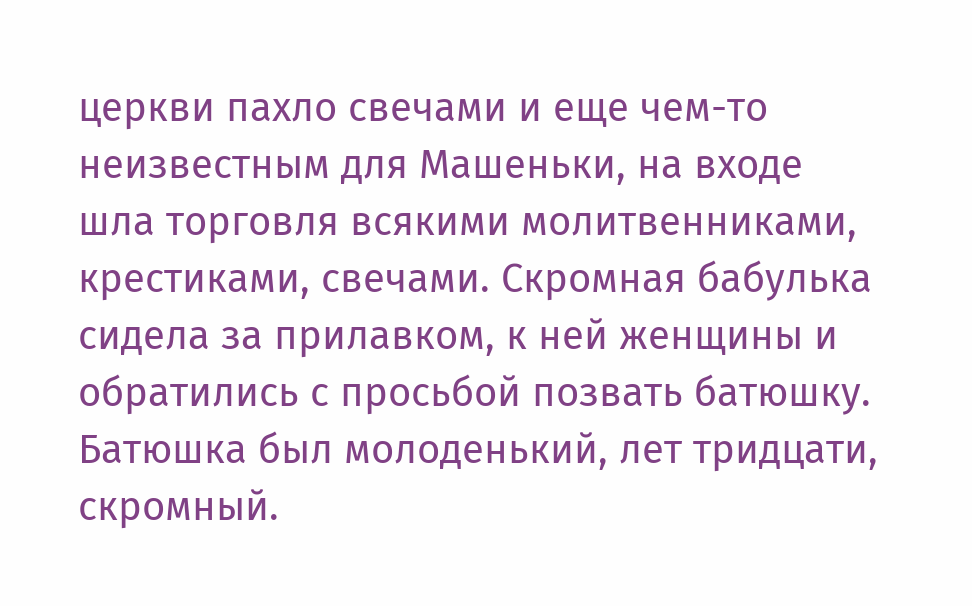церкви пахло свечами и еще чем-то неизвестным для Машеньки, на входе шла торговля всякими молитвенниками, крестиками, свечами. Скромная бабулька сидела за прилавком, к ней женщины и обратились с просьбой позвать батюшку.
Батюшка был молоденький, лет тридцати, скромный.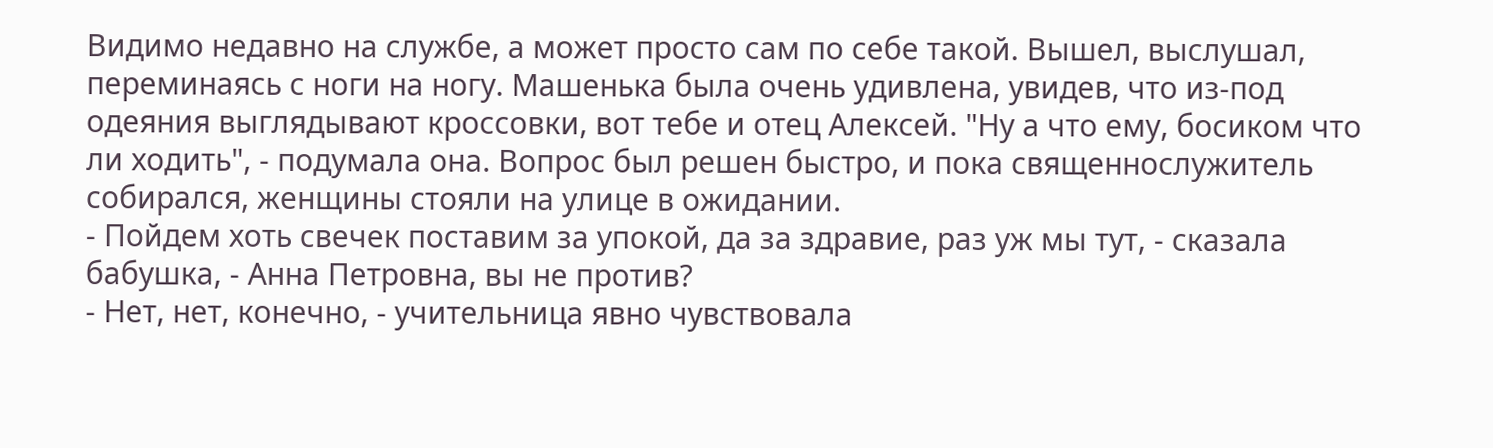Видимо недавно на службе, а может просто сам по себе такой. Вышел, выслушал, переминаясь с ноги на ногу. Машенька была очень удивлена, увидев, что из-под одеяния выглядывают кроссовки, вот тебе и отец Алексей. "Ну а что ему, босиком что ли ходить", - подумала она. Вопрос был решен быстро, и пока священнослужитель собирался, женщины стояли на улице в ожидании.
- Пойдем хоть свечек поставим за упокой, да за здравие, раз уж мы тут, - сказала бабушка, - Анна Петровна, вы не против?
- Нет, нет, конечно, - учительница явно чувствовала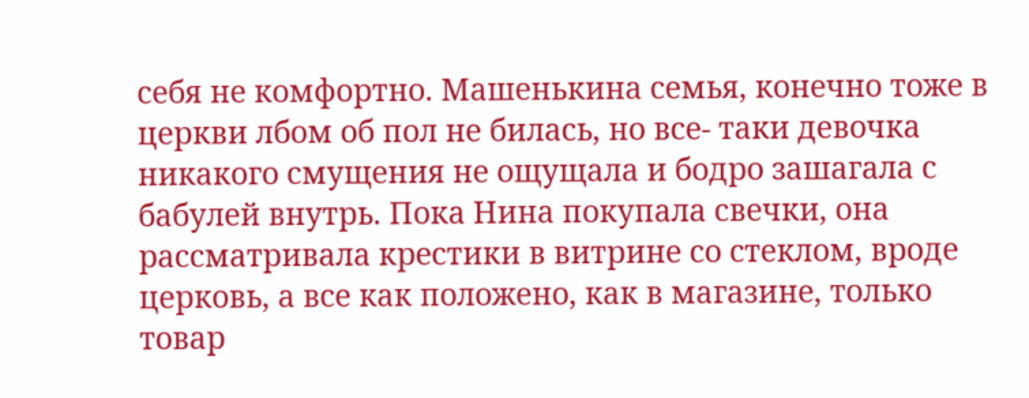себя не комфортно. Машенькина семья, конечно тоже в церкви лбом об пол не билась, но все- таки девочка никакого смущения не ощущала и бодро зашагала с бабулей внутрь. Пока Нина покупала свечки, она рассматривала крестики в витрине со стеклом, вроде церковь, а все как положено, как в магазине, только товар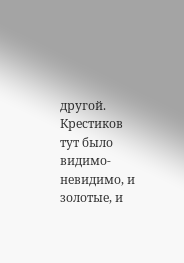другой. Крестиков тут было видимо-невидимо, и золотые, и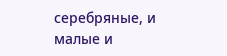серебряные, и малые и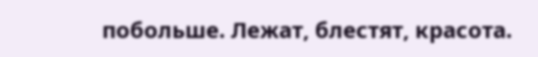побольше. Лежат, блестят, красота.